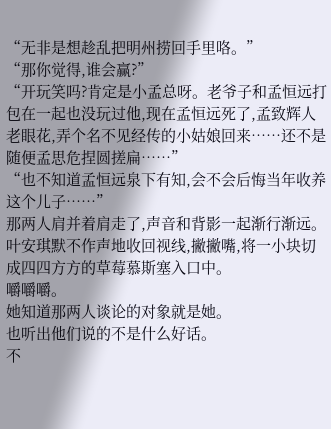“无非是想趁乱把明州捞回手里咯。”
“那你觉得,谁会赢?”
“开玩笑吗?肯定是小孟总呀。老爷子和孟恒远打包在一起也没玩过他,现在孟恒远死了,孟致辉人老眼花,弄个名不见经传的小姑娘回来……还不是随便孟思危捏圆搓扁……”
“也不知道孟恒远泉下有知,会不会后悔当年收养这个儿子……”
那两人肩并着肩走了,声音和背影一起渐行渐远。
叶安琪默不作声地收回视线,撇撇嘴,将一小块切成四四方方的草莓慕斯塞入口中。
嚼嚼嚼。
她知道那两人谈论的对象就是她。
也听出他们说的不是什么好话。
不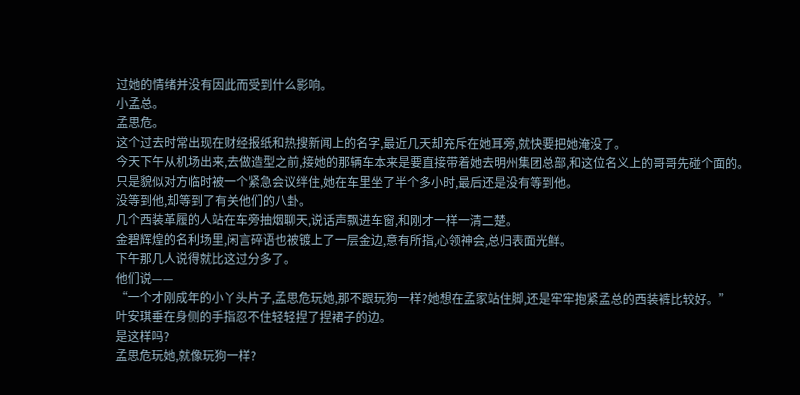过她的情绪并没有因此而受到什么影响。
小孟总。
孟思危。
这个过去时常出现在财经报纸和热搜新闻上的名字,最近几天却充斥在她耳旁,就快要把她淹没了。
今天下午从机场出来,去做造型之前,接她的那辆车本来是要直接带着她去明州集团总部,和这位名义上的哥哥先碰个面的。
只是貌似对方临时被一个紧急会议绊住,她在车里坐了半个多小时,最后还是没有等到他。
没等到他,却等到了有关他们的八卦。
几个西装革履的人站在车旁抽烟聊天,说话声飘进车窗,和刚才一样一清二楚。
金碧辉煌的名利场里,闲言碎语也被镀上了一层金边,意有所指,心领神会,总归表面光鲜。
下午那几人说得就比这过分多了。
他们说——
“一个才刚成年的小丫头片子,孟思危玩她,那不跟玩狗一样?她想在孟家站住脚,还是牢牢抱紧孟总的西装裤比较好。”
叶安琪垂在身侧的手指忍不住轻轻捏了捏裙子的边。
是这样吗?
孟思危玩她,就像玩狗一样?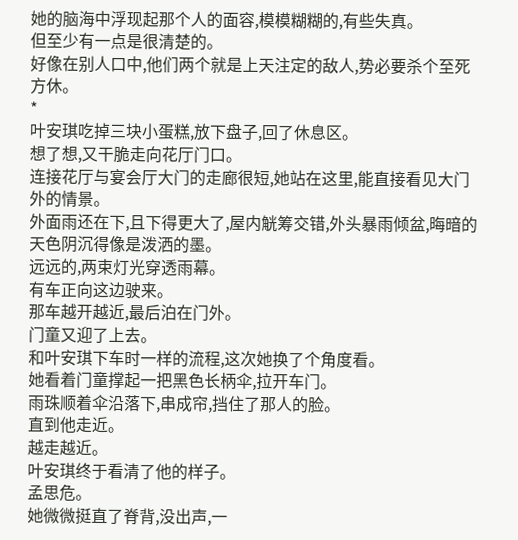她的脑海中浮现起那个人的面容,模模糊糊的,有些失真。
但至少有一点是很清楚的。
好像在别人口中,他们两个就是上天注定的敌人,势必要杀个至死方休。
*
叶安琪吃掉三块小蛋糕,放下盘子,回了休息区。
想了想,又干脆走向花厅门口。
连接花厅与宴会厅大门的走廊很短,她站在这里,能直接看见大门外的情景。
外面雨还在下,且下得更大了,屋内觥筹交错,外头暴雨倾盆,晦暗的天色阴沉得像是泼洒的墨。
远远的,两束灯光穿透雨幕。
有车正向这边驶来。
那车越开越近,最后泊在门外。
门童又迎了上去。
和叶安琪下车时一样的流程,这次她换了个角度看。
她看着门童撑起一把黑色长柄伞,拉开车门。
雨珠顺着伞沿落下,串成帘,挡住了那人的脸。
直到他走近。
越走越近。
叶安琪终于看清了他的样子。
孟思危。
她微微挺直了脊背,没出声,一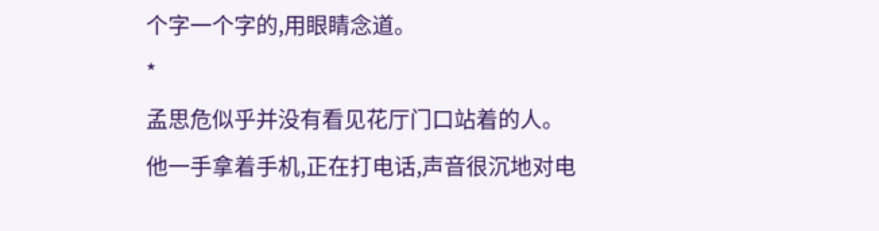个字一个字的,用眼睛念道。
*
孟思危似乎并没有看见花厅门口站着的人。
他一手拿着手机,正在打电话,声音很沉地对电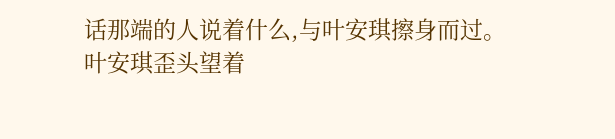话那端的人说着什么,与叶安琪擦身而过。
叶安琪歪头望着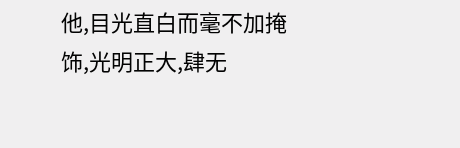他,目光直白而毫不加掩饰,光明正大,肆无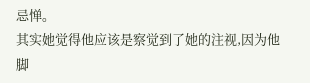忌惮。
其实她觉得他应该是察觉到了她的注视,因为他脚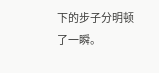下的步子分明顿了一瞬。